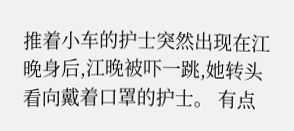推着小车的护士突然出现在江晚身后,江晚被吓一跳,她转头看向戴着口罩的护士。 有点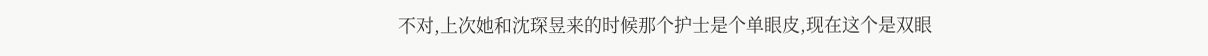不对,上次她和沈琛昱来的时候那个护士是个单眼皮,现在这个是双眼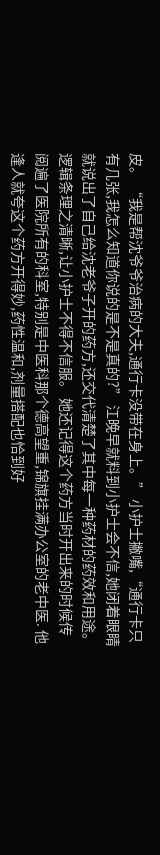皮。 “我是帮沈爷爷治病的大夫,通行卡没带在身上。” 小护士撇嘴,“通行卡只有几张,我怎么知道你说的是不是真的?” 江晚早就料到小护士会不信,她闭着眼睛就说出了自己给沈老爷子开的药方,还交代清楚了其中每一种药材的药效和用途。 逻辑条理之清晰,让小护士不得不信服。 她还记得这个药方当时开出来的时候传阅遍了医院所有的科室,特别是中医科那个德高望重,锦旗挂满办公室的老中医. 他逢人就夸这个药方开得妙,药性温和,剂量搭配也恰到好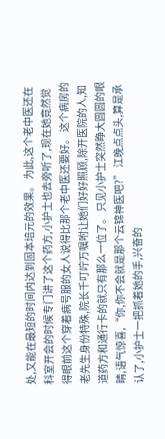处,又能在最短的时间内达到固本培元的效果。 为此,这个老中医还在科室开会的时候专门讲了这个药方,小护士也去旁听了,现在她竟然觉得眼前这个穿着病号服的女人说得比那个老中医还要好。 这个病房的老先生身份特殊,院长千叮咛万嘱咐让她们好好照顾,除开医院的人,知道药方和通行卡的就只有那么一位了。 只见小护士突然睁大圆圆的眼睛,语气惊喜,“你,你不会就是那个云锦神医吧?” 江晚点点头,算是承认了,小护士一把抓着她的手,兴奋的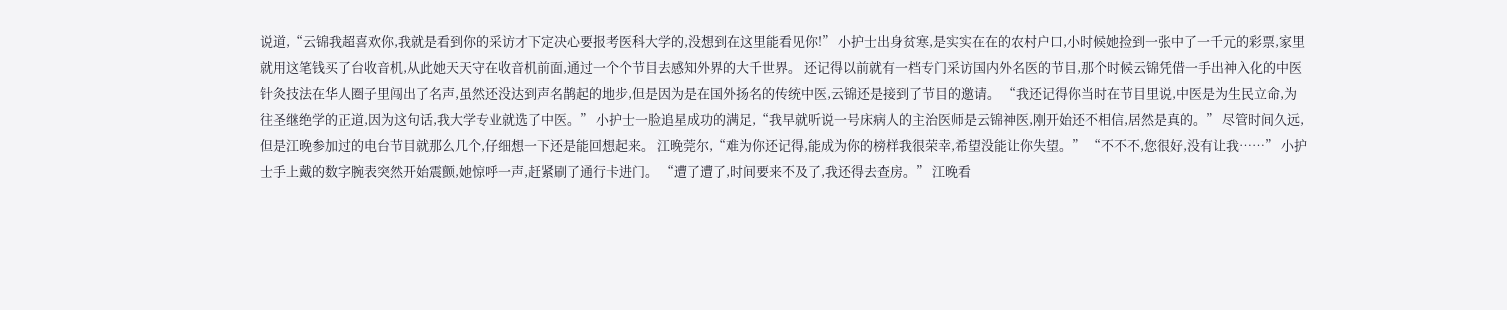说道,“云锦我超喜欢你,我就是看到你的采访才下定决心要报考医科大学的,没想到在这里能看见你!” 小护士出身贫寒,是实实在在的农村户口,小时候她捡到一张中了一千元的彩票,家里就用这笔钱买了台收音机,从此她天天守在收音机前面,通过一个个节目去感知外界的大千世界。 还记得以前就有一档专门采访国内外名医的节目,那个时候云锦凭借一手出神入化的中医针灸技法在华人圈子里闯出了名声,虽然还没达到声名鹊起的地步,但是因为是在国外扬名的传统中医,云锦还是接到了节目的邀请。 “我还记得你当时在节目里说,中医是为生民立命,为往圣继绝学的正道,因为这句话,我大学专业就选了中医。” 小护士一脸追星成功的满足,“我早就听说一号床病人的主治医师是云锦神医,刚开始还不相信,居然是真的。” 尽管时间久远,但是江晚参加过的电台节目就那么几个,仔细想一下还是能回想起来。 江晚莞尔,“难为你还记得,能成为你的榜样我很荣幸,希望没能让你失望。” “不不不,您很好,没有让我……” 小护士手上戴的数字腕表突然开始震颤,她惊呼一声,赶紧刷了通行卡进门。 “遭了遭了,时间要来不及了,我还得去查房。” 江晚看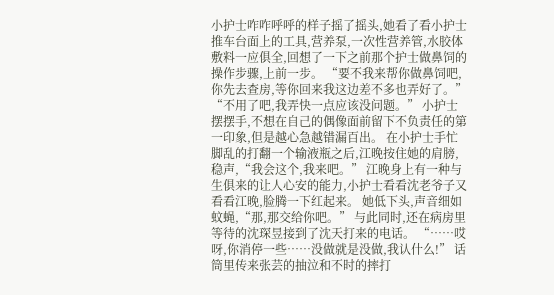小护士咋咋呼呼的样子摇了摇头,她看了看小护士推车台面上的工具,营养泵,一次性营养管,水胶体敷料一应俱全,回想了一下之前那个护士做鼻饲的操作步骤,上前一步。 “要不我来帮你做鼻饲吧,你先去查房,等你回来我这边差不多也弄好了。” “不用了吧,我弄快一点应该没问题。” 小护士摆摆手,不想在自己的偶像面前留下不负责任的第一印象,但是越心急越错漏百出。 在小护士手忙脚乱的打翻一个输液瓶之后,江晚按住她的肩膀,稳声,“我会这个,我来吧。” 江晚身上有一种与生俱来的让人心安的能力,小护士看看沈老爷子又看看江晚,脸腾一下红起来。 她低下头,声音细如蚊蝇,“那,那交给你吧。” 与此同时,还在病房里等待的沈琛昱接到了沈天打来的电话。 “……哎呀,你消停一些……没做就是没做,我认什么!” 话筒里传来张芸的抽泣和不时的摔打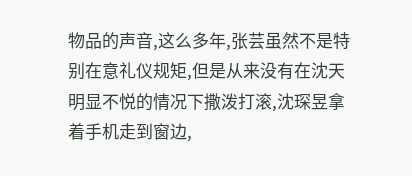物品的声音,这么多年,张芸虽然不是特别在意礼仪规矩,但是从来没有在沈天明显不悦的情况下撒泼打滚,沈琛昱拿着手机走到窗边,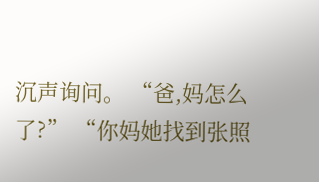沉声询问。 “爸,妈怎么了?” “你妈她找到张照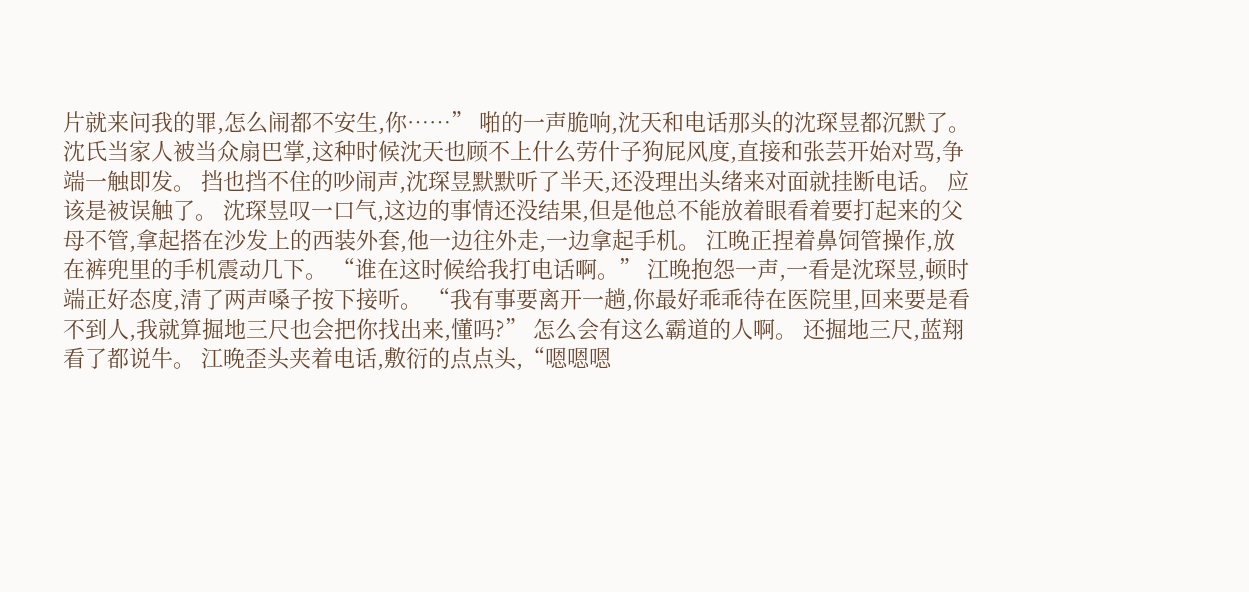片就来问我的罪,怎么闹都不安生,你……” 啪的一声脆响,沈天和电话那头的沈琛昱都沉默了。 沈氏当家人被当众扇巴掌,这种时候沈天也顾不上什么劳什子狗屁风度,直接和张芸开始对骂,争端一触即发。 挡也挡不住的吵闹声,沈琛昱默默听了半天,还没理出头绪来对面就挂断电话。 应该是被误触了。 沈琛昱叹一口气,这边的事情还没结果,但是他总不能放着眼看着要打起来的父母不管,拿起搭在沙发上的西装外套,他一边往外走,一边拿起手机。 江晚正捏着鼻饲管操作,放在裤兜里的手机震动几下。 “谁在这时候给我打电话啊。” 江晚抱怨一声,一看是沈琛昱,顿时端正好态度,清了两声嗓子按下接听。 “我有事要离开一趟,你最好乖乖待在医院里,回来要是看不到人,我就算掘地三尺也会把你找出来,懂吗?” 怎么会有这么霸道的人啊。 还掘地三尺,蓝翔看了都说牛。 江晚歪头夹着电话,敷衍的点点头,“嗯嗯嗯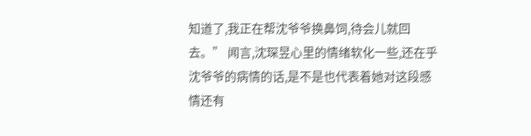知道了,我正在帮沈爷爷换鼻饲,待会儿就回去。” 闻言,沈琛昱心里的情绪软化一些,还在乎沈爷爷的病情的话,是不是也代表着她对这段感情还有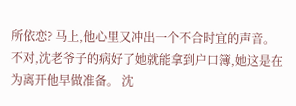所依恋? 马上,他心里又冲出一个不合时宜的声音。 不对,沈老爷子的病好了她就能拿到户口簿,她这是在为离开他早做准备。 沈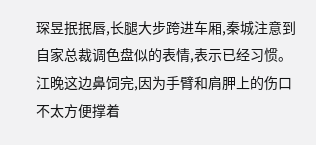琛昱抿抿唇,长腿大步跨进车厢,秦城注意到自家总裁调色盘似的表情,表示已经习惯。 江晚这边鼻饲完,因为手臂和肩胛上的伤口不太方便撑着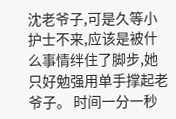沈老爷子,可是久等小护士不来,应该是被什么事情绊住了脚步,她只好勉强用单手撑起老爷子。 时间一分一秒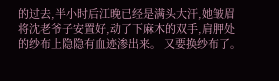的过去,半小时后江晚已经是满头大汗,她皱眉将沈老爷子安置好,动了下麻木的双手,肩胛处的纱布上隐隐有血迹渗出来。 又要换纱布了。